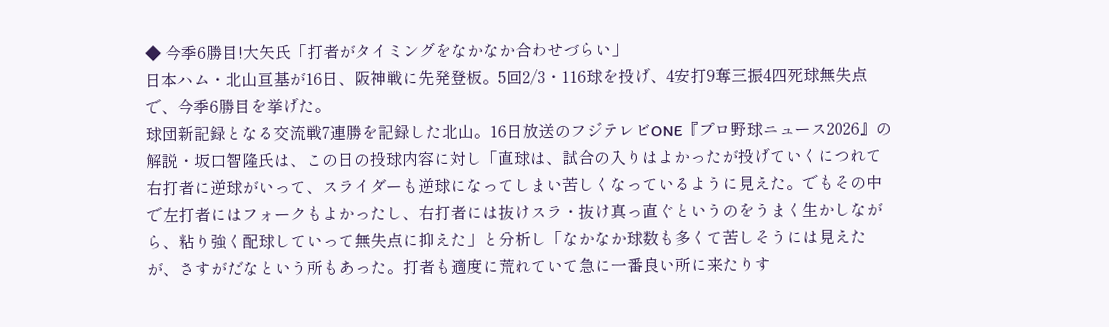◆ 今季6勝目!大矢氏「打者がタイミングをなかなか合わせづらい」
日本ハム・北山亘基が16日、阪神戦に先発登板。5回2/3・116球を投げ、4安打9奪三振4四死球無失点で、今季6勝目を挙げた。
球団新記録となる交流戦7連勝を記録した北山。16日放送のフジテレビONE『プロ野球ニュース2026』の解説・坂口智隆氏は、この日の投球内容に対し「直球は、試合の入りはよかったが投げていくにつれて右打者に逆球がいって、スライダーも逆球になってしまい苦しくなっているように見えた。でもその中で左打者にはフォークもよかったし、右打者には抜けスラ・抜け真っ直ぐというのをうまく生かしながら、粘り強く配球していって無失点に抑えた」と分析し「なかなか球数も多くて苦しそうには見えたが、さすがだなという所もあった。打者も適度に荒れていて急に一番良い所に来たりす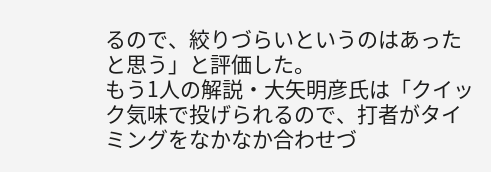るので、絞りづらいというのはあったと思う」と評価した。
もう1人の解説・大矢明彦氏は「クイック気味で投げられるので、打者がタイミングをなかなか合わせづ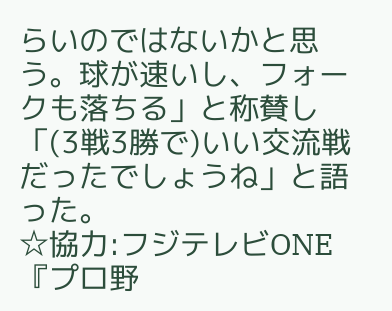らいのではないかと思う。球が速いし、フォークも落ちる」と称賛し「(3戦3勝で)いい交流戦だったでしょうね」と語った。
☆協力:フジテレビONE『プロ野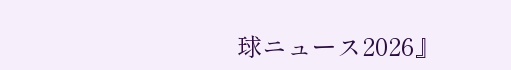球ニュース2026』